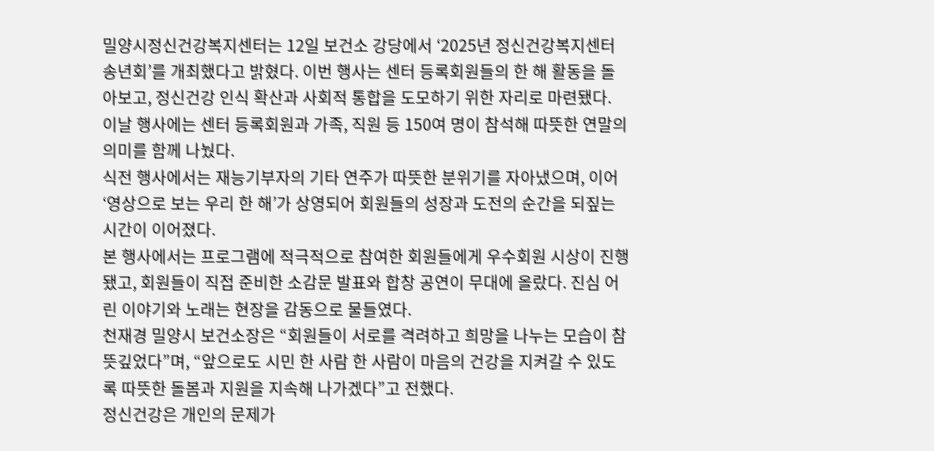밀양시정신건강복지센터는 12일 보건소 강당에서 ‘2025년 정신건강복지센터 송년회’를 개최했다고 밝혔다. 이번 행사는 센터 등록회원들의 한 해 활동을 돌아보고, 정신건강 인식 확산과 사회적 통합을 도모하기 위한 자리로 마련됐다.
이날 행사에는 센터 등록회원과 가족, 직원 등 150여 명이 참석해 따뜻한 연말의 의미를 함께 나눴다.
식전 행사에서는 재능기부자의 기타 연주가 따뜻한 분위기를 자아냈으며, 이어 ‘영상으로 보는 우리 한 해’가 상영되어 회원들의 성장과 도전의 순간을 되짚는 시간이 이어졌다.
본 행사에서는 프로그램에 적극적으로 참여한 회원들에게 우수회원 시상이 진행됐고, 회원들이 직접 준비한 소감문 발표와 합창 공연이 무대에 올랐다. 진심 어린 이야기와 노래는 현장을 감동으로 물들였다.
천재경 밀양시 보건소장은 “회원들이 서로를 격려하고 희망을 나누는 모습이 참 뜻깊었다”며, “앞으로도 시민 한 사람 한 사람이 마음의 건강을 지켜갈 수 있도록 따뜻한 돌봄과 지원을 지속해 나가겠다”고 전했다.
정신건강은 개인의 문제가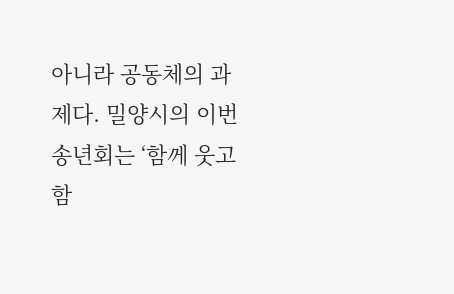아니라 공동체의 과제다. 밀양시의 이번 송년회는 ‘함께 웃고 함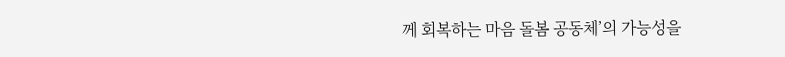께 회복하는 마음 돌봄 공동체’의 가능성을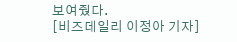보여줬다.
[비즈데일리 이정아 기자]